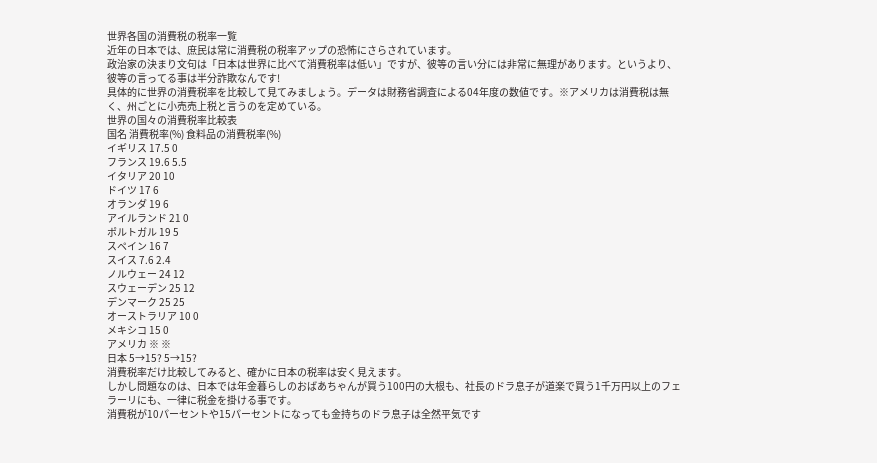世界各国の消費税の税率一覧
近年の日本では、庶民は常に消費税の税率アップの恐怖にさらされています。
政治家の決まり文句は「日本は世界に比べて消費税率は低い」ですが、彼等の言い分には非常に無理があります。というより、彼等の言ってる事は半分詐欺なんです!
具体的に世界の消費税率を比較して見てみましょう。データは財務省調査による04年度の数値です。※アメリカは消費税は無く、州ごとに小売売上税と言うのを定めている。
世界の国々の消費税率比較表
国名 消費税率(%) 食料品の消費税率(%)
イギリス 17.5 0
フランス 19.6 5.5
イタリア 20 10
ドイツ 17 6
オランダ 19 6
アイルランド 21 0
ポルトガル 19 5
スペイン 16 7
スイス 7.6 2.4
ノルウェー 24 12
スウェーデン 25 12
デンマーク 25 25
オーストラリア 10 0
メキシコ 15 0
アメリカ ※ ※
日本 5→15? 5→15?
消費税率だけ比較してみると、確かに日本の税率は安く見えます。
しかし問題なのは、日本では年金暮らしのおばあちゃんが買う100円の大根も、社長のドラ息子が道楽で買う1千万円以上のフェラーリにも、一律に税金を掛ける事です。
消費税が10パーセントや15パーセントになっても金持ちのドラ息子は全然平気です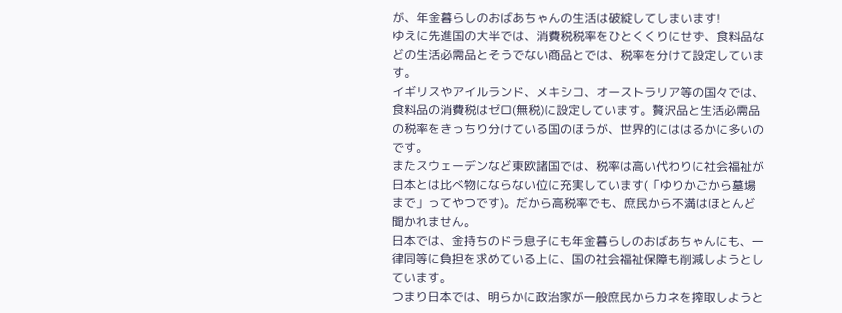が、年金暮らしのおばあちゃんの生活は破綻してしまいます!
ゆえに先進国の大半では、消費税税率をひとくくりにせず、食料品などの生活必需品とそうでない商品とでは、税率を分けて設定しています。
イギリスやアイルランド、メキシコ、オーストラリア等の国々では、食料品の消費税はゼロ(無税)に設定しています。贅沢品と生活必需品の税率をきっちり分けている国のほうが、世界的にははるかに多いのです。
またスウェーデンなど東欧諸国では、税率は高い代わりに社会福祉が日本とは比べ物にならない位に充実しています(「ゆりかごから墓場まで」ってやつです)。だから高税率でも、庶民から不満はほとんど聞かれません。
日本では、金持ちのドラ息子にも年金暮らしのおばあちゃんにも、一律同等に負担を求めている上に、国の社会福祉保障も削減しようとしています。
つまり日本では、明らかに政治家が一般庶民からカネを搾取しようと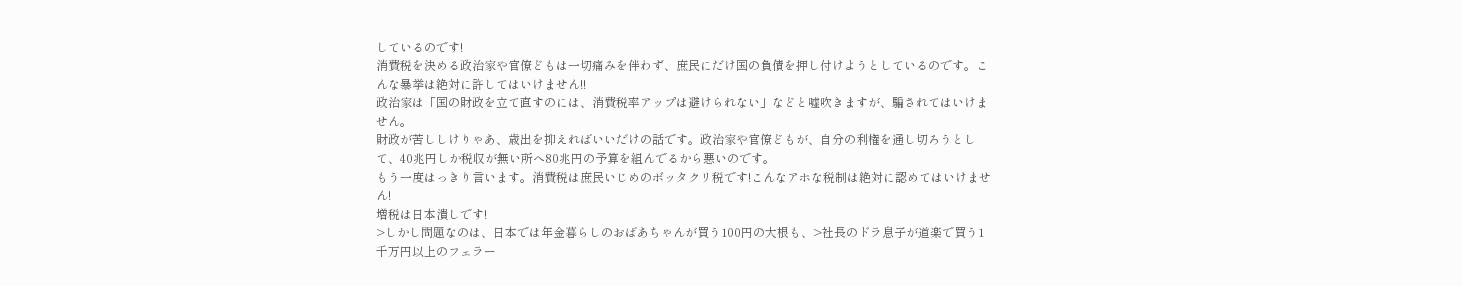しているのです!
消費税を決める政治家や官僚どもは一切痛みを伴わず、庶民にだけ国の負債を押し付けようとしているのです。こんな暴挙は絶対に許してはいけません!!
政治家は「国の財政を立て直すのには、消費税率アップは避けられない」などと嘘吹きますが、騙されてはいけません。
財政が苦ししけりゃあ、歳出を抑えればいいだけの話です。政治家や官僚どもが、自分の利権を通し切ろうとして、40兆円しか税収が無い所へ80兆円の予算を組んでるから悪いのです。
もう一度はっきり言います。消費税は庶民いじめのボッタクリ税です!こんなアホな税制は絶対に認めてはいけません!
増税は日本潰しです!
>しかし問題なのは、日本では年金暮らしのおばあちゃんが買う100円の大根も、>社長のドラ息子が道楽で買う1千万円以上のフェラー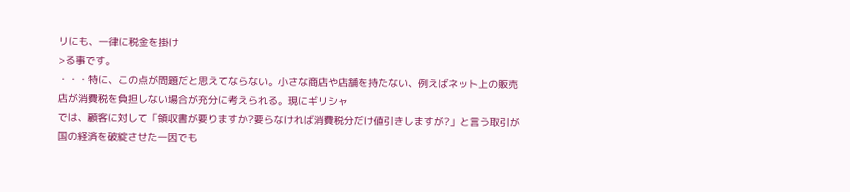リにも、一律に税金を掛け
>る事です。
・・・特に、この点が問題だと思えてならない。小さな商店や店舗を持たない、例えばネット上の販売店が消費税を負担しない場合が充分に考えられる。現にギリシャ
では、顧客に対して「領収書が要りますか?要らなければ消費税分だけ値引きしますが?」と言う取引が国の経済を破綻させた一因でも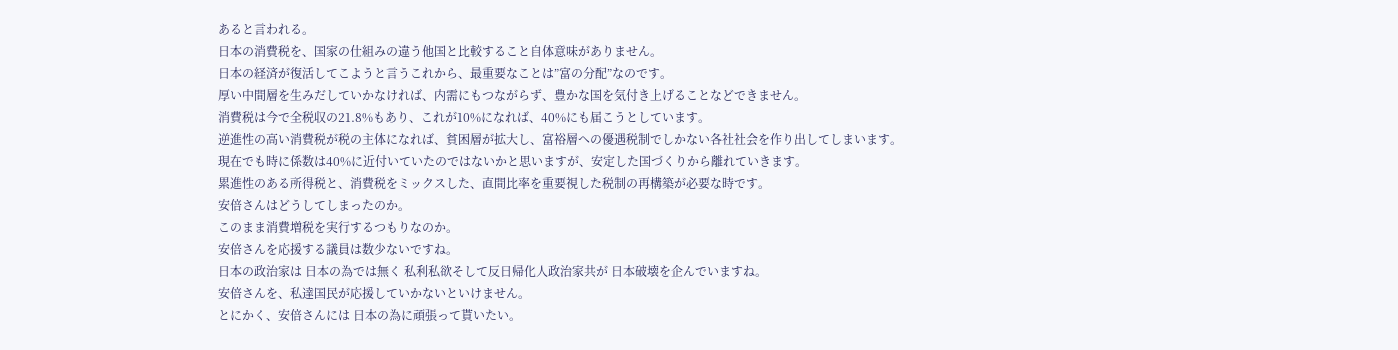あると言われる。
日本の消費税を、国家の仕組みの違う他国と比較すること自体意味がありません。
日本の経済が復活してこようと言うこれから、最重要なことは”富の分配”なのです。
厚い中間層を生みだしていかなければ、内需にもつながらず、豊かな国を気付き上げることなどできません。
消費税は今で全税収の21.8%もあり、これが10%になれば、40%にも届こうとしています。
逆進性の高い消費税が税の主体になれば、貧困層が拡大し、富裕層への優遇税制でしかない各社社会を作り出してしまいます。
現在でも時に係数は40%に近付いていたのではないかと思いますが、安定した国づくりから離れていきます。
累進性のある所得税と、消費税をミックスした、直間比率を重要視した税制の再構築が必要な時です。
安倍さんはどうしてしまったのか。
このまま消費増税を実行するつもりなのか。
安倍さんを応援する議員は数少ないですね。
日本の政治家は 日本の為では無く 私利私欲そして反日帰化人政治家共が 日本破壊を企んでいますね。
安倍さんを、私達国民が応援していかないといけません。
とにかく、安倍さんには 日本の為に頑張って貰いたい。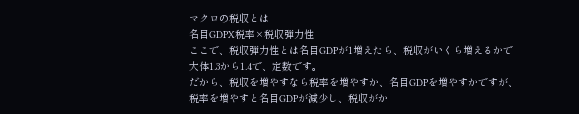マクロの税収とは
名目GDPX税率×税収弾力性
ここで、税収弾力性とは名目GDPが1増えたら、税収がいくら増えるかで
大体1.3から1.4で、定数です。
だから、税収を増やすなら税率を増やすか、名目GDPを増やすかですが、
税率を増やすと名目GDPが減少し、税収がか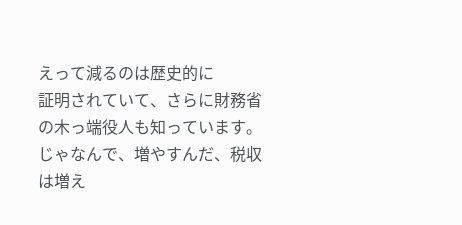えって減るのは歴史的に
証明されていて、さらに財務省の木っ端役人も知っています。
じゃなんで、増やすんだ、税収は増え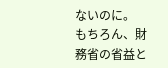ないのに。
もちろん、財務省の省益と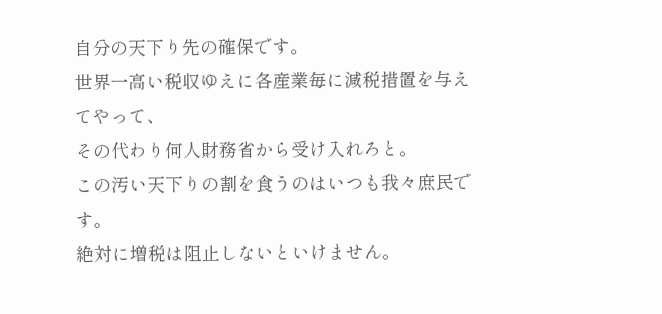自分の天下り先の確保です。
世界一高い税収ゆえに各産業毎に減税措置を与えてやって、
その代わり何人財務省から受け入れろと。
この汚い天下りの割を食うのはいつも我々庶民です。
絶対に増税は阻止しないといけません。